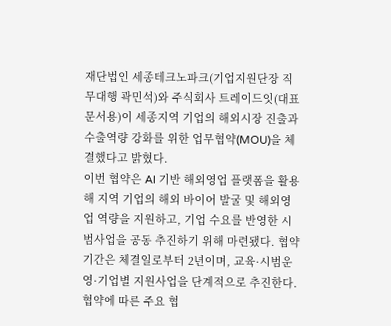재단법인 세종테크노파크(기업지원단장 직무대행 곽민석)와 주식회사 트레이드잇(대표 문서용)이 세종지역 기업의 해외시장 진출과 수출역량 강화를 위한 업무협약(MOU)을 체결했다고 밝혔다.
이번 협약은 AI 기반 해외영업 플랫폼을 활용해 지역 기업의 해외 바이어 발굴 및 해외영업 역량을 지원하고, 기업 수요를 반영한 시범사업을 공동 추진하기 위해 마련됐다. 협약 기간은 체결일로부터 2년이며, 교육·시범운영·기업별 지원사업을 단계적으로 추진한다.
협약에 따른 주요 협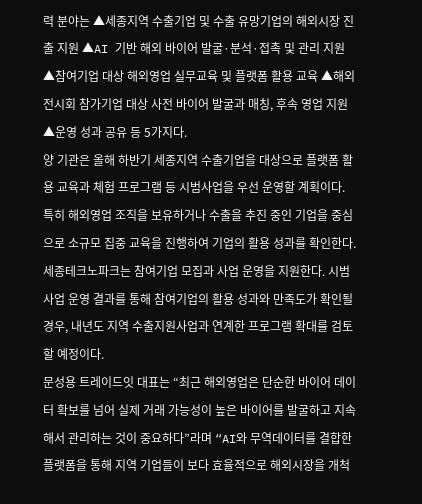력 분야는 ▲세종지역 수출기업 및 수출 유망기업의 해외시장 진출 지원 ▲AI 기반 해외 바이어 발굴·분석·접촉 및 관리 지원 ▲참여기업 대상 해외영업 실무교육 및 플랫폼 활용 교육 ▲해외전시회 참가기업 대상 사전 바이어 발굴과 매칭, 후속 영업 지원 ▲운영 성과 공유 등 5가지다.
양 기관은 올해 하반기 세종지역 수출기업을 대상으로 플랫폼 활용 교육과 체험 프로그램 등 시범사업을 우선 운영할 계획이다. 특히 해외영업 조직을 보유하거나 수출을 추진 중인 기업을 중심으로 소규모 집중 교육을 진행하여 기업의 활용 성과를 확인한다.
세종테크노파크는 참여기업 모집과 사업 운영을 지원한다. 시범사업 운영 결과를 통해 참여기업의 활용 성과와 만족도가 확인될 경우, 내년도 지역 수출지원사업과 연계한 프로그램 확대를 검토할 예정이다.
문성용 트레이드잇 대표는 “최근 해외영업은 단순한 바이어 데이터 확보를 넘어 실제 거래 가능성이 높은 바이어를 발굴하고 지속해서 관리하는 것이 중요하다”라며 “AI와 무역데이터를 결합한 플랫폼을 통해 지역 기업들이 보다 효율적으로 해외시장을 개척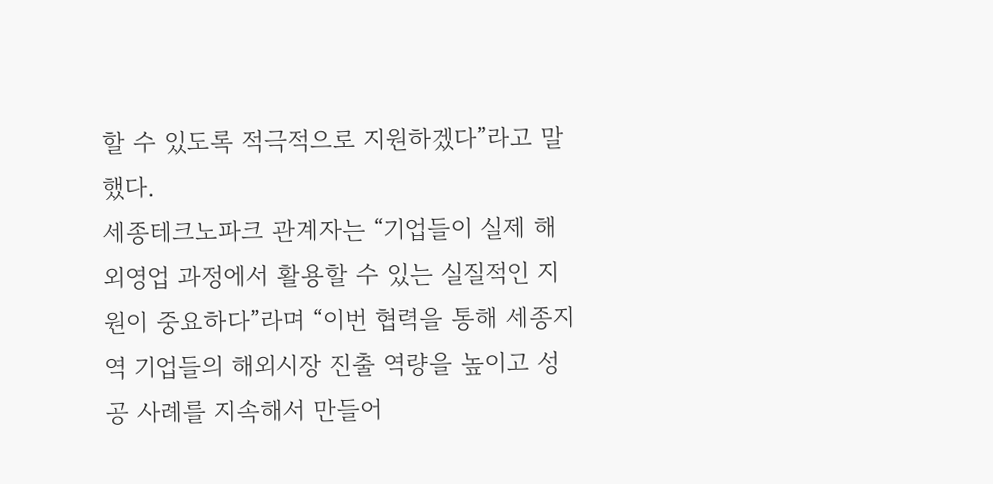할 수 있도록 적극적으로 지원하겠다”라고 말했다.
세종테크노파크 관계자는 “기업들이 실제 해외영업 과정에서 활용할 수 있는 실질적인 지원이 중요하다”라며 “이번 협력을 통해 세종지역 기업들의 해외시장 진출 역량을 높이고 성공 사례를 지속해서 만들어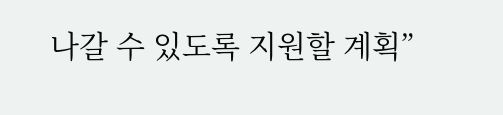나갈 수 있도록 지원할 계획”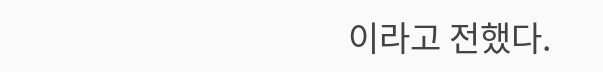이라고 전했다.